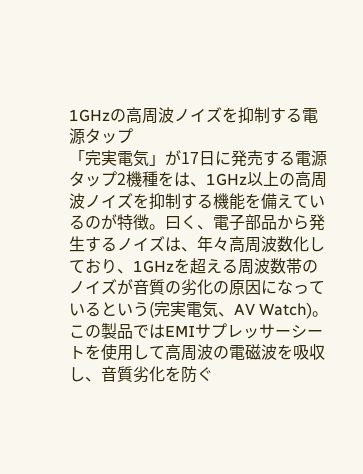1GHzの高周波ノイズを抑制する電源タップ
「完実電気」が17日に発売する電源タップ2機種をは、1GHz以上の高周波ノイズを抑制する機能を備えているのが特徴。曰く、電子部品から発生するノイズは、年々高周波数化しており、1GHzを超える周波数帯のノイズが音質の劣化の原因になっているという(完実電気、AV Watch)。この製品ではEMIサプレッサーシートを使用して高周波の電磁波を吸収し、音質劣化を防ぐ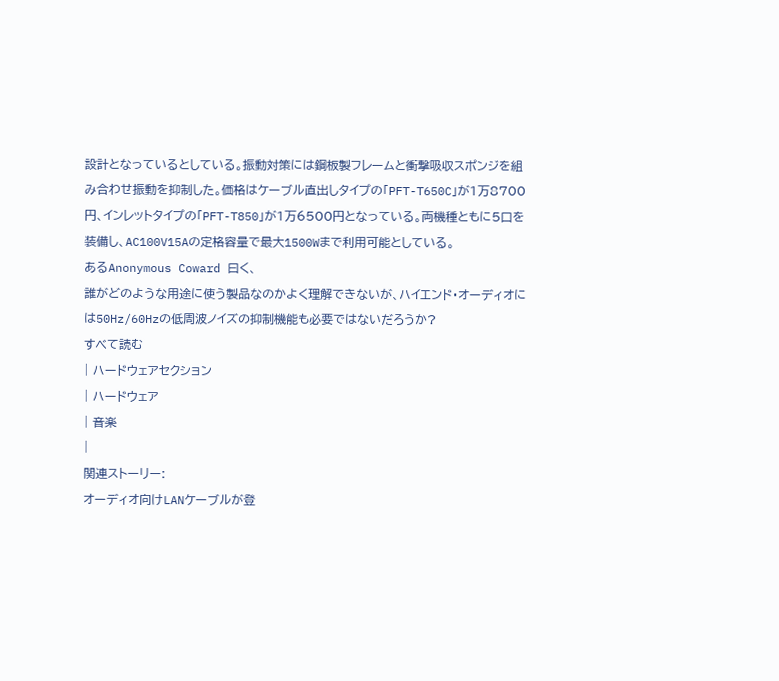設計となっているとしている。振動対策には鋼板製フレームと衝撃吸収スポンジを組み合わせ振動を抑制した。価格はケーブル直出しタイプの「PFT-T650C」が1万8700円、インレットタイプの「PFT-T850」が1万6500円となっている。両機種ともに5口を装備し、AC100V15Aの定格容量で最大1500Wまで利用可能としている。
あるAnonymous Coward 曰く、
誰がどのような用途に使う製品なのかよく理解できないが、ハイエンド・オーディオには50Hz/60Hzの低周波ノイズの抑制機能も必要ではないだろうか?
すべて読む
| ハードウェアセクション
| ハードウェア
| 音楽
|
関連ストーリー:
オーディオ向けLANケーブルが登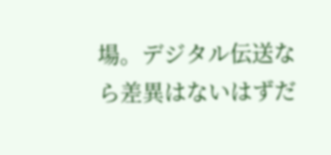場。デジタル伝送なら差異はないはずだ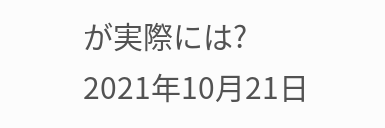が実際には?
2021年10月21日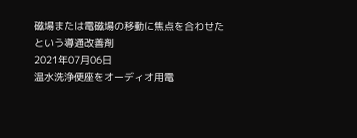磁場または電磁場の移動に焦点を合わせたという導通改善剤
2021年07月06日
温水洗浄便座をオーディオ用電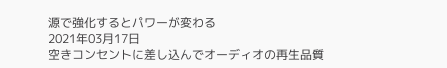源で強化するとパワーが変わる
2021年03月17日
空きコンセントに差し込んでオーディオの再生品質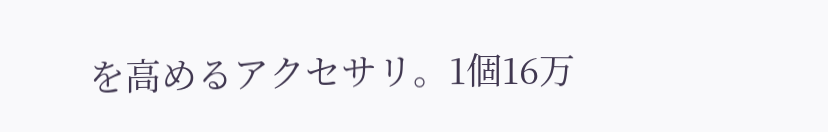を高めるアクセサリ。1個16万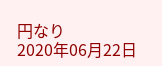円なり
2020年06月22日